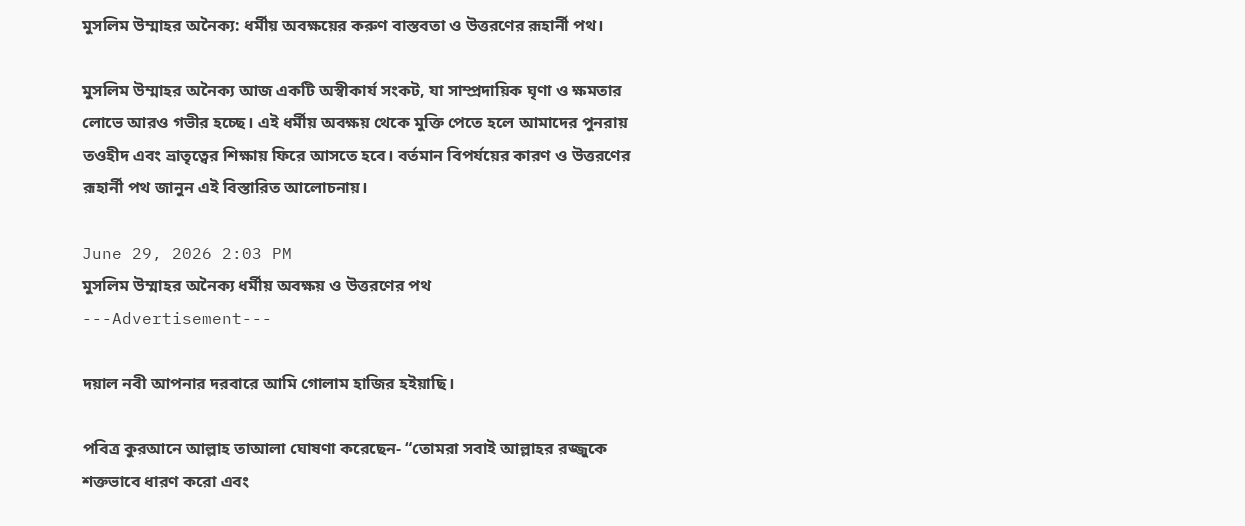মুসলিম উম্মাহর অনৈক্য: ধর্মীয় অবক্ষয়ের করুণ বাস্তবতা ও উত্তরণের রূহার্নী পথ।

মুসলিম উম্মাহর অনৈক্য আজ একটি অস্বীকার্য সংকট, যা সাম্প্রদায়িক ঘৃণা ও ক্ষমতার লোভে আরও গভীর হচ্ছে। এই ধর্মীয় অবক্ষয় থেকে মুক্তি পেতে হলে আমাদের পুনরায় তওহীদ এবং ভ্রাতৃত্বের শিক্ষায় ফিরে আসতে হবে। বর্তমান বিপর্যয়ের কারণ ও উত্তরণের রূহার্নী পথ জানুন এই বিস্তারিত আলোচনায়।

June 29, 2026 2:03 PM
মুসলিম উম্মাহর অনৈক্য ধর্মীয় অবক্ষয় ও উত্তরণের পথ
---Advertisement---

দয়াল নবী আপনার দরবারে আমি গোলাম হাজির হইয়াছি।

পবিত্র কুরআনে আল্লাহ তাআলা ঘোষণা করেছেন- “তোমরা সবাই আল্লাহর রজ্জুকে শক্তভাবে ধারণ করো এবং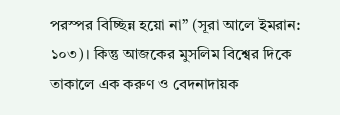পরস্পর বিচ্ছিন্ন হয়ো না” (সূরা আলে ইমরান: ১০৩)। কিন্তু আজকের মুসলিম বিশ্বের দিকে তাকালে এক করুণ ও বেদনাদায়ক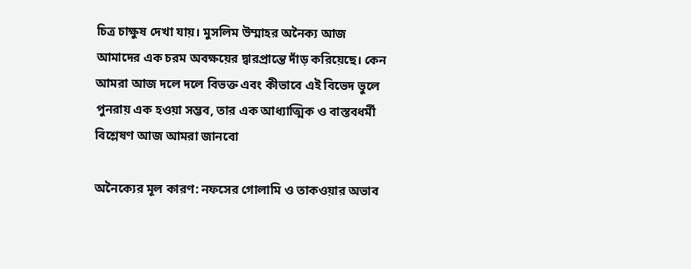চিত্র চাক্ষুষ দেখা যায়। মুসলিম উম্মাহর অনৈক্য আজ আমাদের এক চরম অবক্ষয়ের দ্বারপ্রান্তে দাঁড় করিয়েছে। কেন আমরা আজ দলে দলে বিভক্ত এবং কীভাবে এই বিভেদ ভুলে পুনরায় এক হওয়া সম্ভব, তার এক আধ্যাত্মিক ও বাস্তবধর্মী বিশ্লেষণ আজ আমরা জানবো

অনৈক্যের মূল কারণ: নফসের গোলামি ও তাকওয়ার অভাব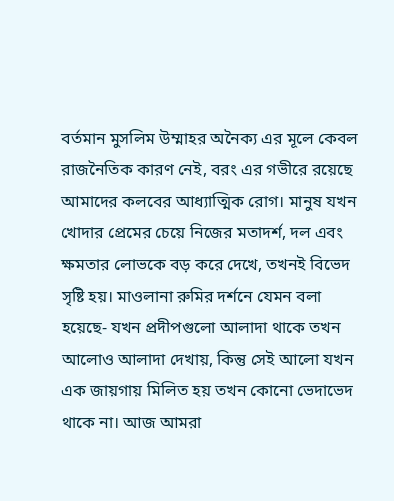বর্তমান মুসলিম উম্মাহর অনৈক্য এর মূলে কেবল রাজনৈতিক কারণ নেই, বরং এর গভীরে রয়েছে আমাদের কলবের আধ্যাত্মিক রোগ। মানুষ যখন খোদার প্রেমের চেয়ে নিজের মতাদর্শ, দল এবং ক্ষমতার লোভকে বড় করে দেখে, তখনই বিভেদ সৃষ্টি হয়। মাওলানা রুমির দর্শনে যেমন বলা হয়েছে- যখন প্রদীপগুলো আলাদা থাকে তখন আলোও আলাদা দেখায়, কিন্তু সেই আলো যখন এক জায়গায় মিলিত হয় তখন কোনো ভেদাভেদ থাকে না। আজ আমরা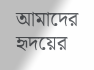আমাদের হৃদয়ের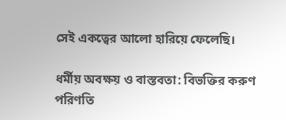সেই একত্বের আলো হারিয়ে ফেলেছি।

ধর্মীয় অবক্ষয় ও বাস্তবতা: বিভক্তির করুণ পরিণতি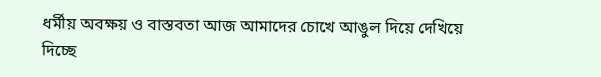ধর্মীয় অবক্ষয় ও বাস্তবতা আজ আমাদের চোখে আঙুল দিয়ে দেখিয়ে দিচ্ছে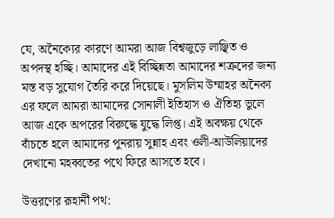যে, অনৈক্যের কারণে আমরা আজ বিশ্বজুড়ে লাঞ্ছিত ও অপদস্থ হচ্ছি। আমাদের এই বিচ্ছিন্নতা আমাদের শত্রুদের জন্য মস্ত বড় সুযোগ তৈরি করে দিয়েছে। মুসলিম উম্মাহর অনৈক্য এর ফলে আমরা আমাদের সোনালী ইতিহাস ও ঐতিহ্য ভুলে আজ একে অপরের বিরুদ্ধে যুদ্ধে লিপ্ত। এই অবক্ষয় থেকে বাঁচতে হলে আমাদের পুনরায় সুন্নাহ এবং ওলী-আউলিয়াদের দেখানো মহব্বতের পথে ফিরে আসতে হবে।

উত্তরণের রূহার্নী পথ: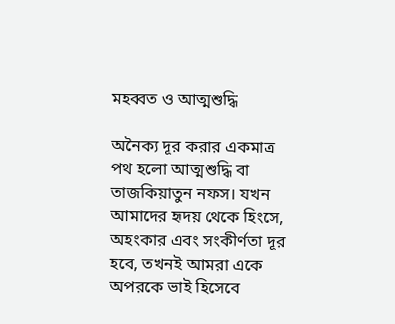মহব্বত ও আত্মশুদ্ধি

অনৈক্য দূর করার একমাত্র পথ হলো আত্মশুদ্ধি বা তাজকিয়াতুন নফস। যখন আমাদের হৃদয় থেকে হিংসে, অহংকার এবং সংকীর্ণতা দূর হবে, তখনই আমরা একে অপরকে ভাই হিসেবে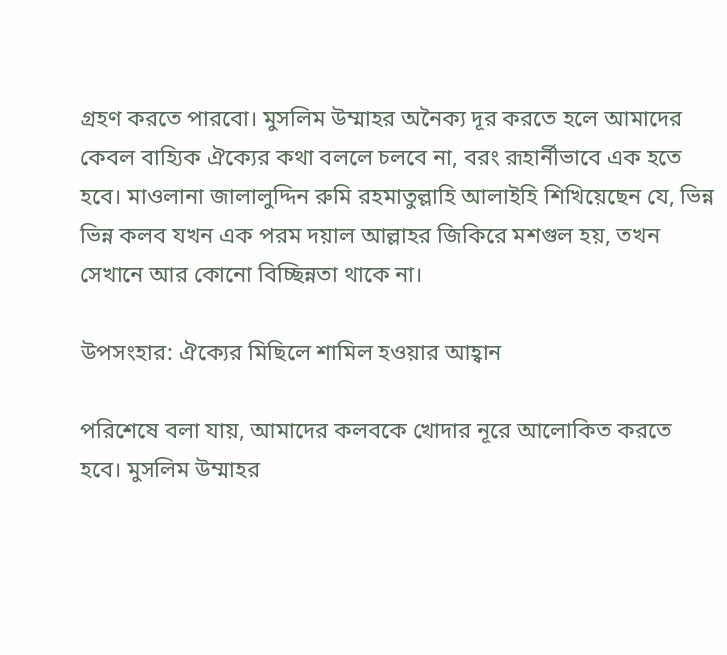গ্রহণ করতে পারবো। মুসলিম উম্মাহর অনৈক্য দূর করতে হলে আমাদের কেবল বাহ্যিক ঐক্যের কথা বললে চলবে না, বরং রূহার্নীভাবে এক হতে হবে। মাওলানা জালালুদ্দিন রুমি রহমাতুল্লাহি আলাইহি শিখিয়েছেন যে, ভিন্ন ভিন্ন কলব যখন এক পরম দয়াল আল্লাহর জিকিরে মশগুল হয়, তখন সেখানে আর কোনো বিচ্ছিন্নতা থাকে না।

উপসংহার: ঐক্যের মিছিলে শামিল হওয়ার আহ্বান

পরিশেষে বলা যায়, আমাদের কলবকে খোদার নূরে আলোকিত করতে হবে। মুসলিম উম্মাহর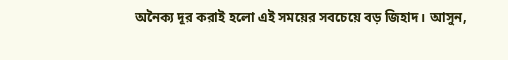অনৈক্য দূর করাই হলো এই সময়ের সবচেয়ে বড় জিহাদ। আসুন,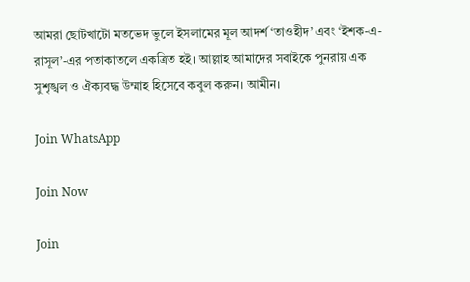আমরা ছোটখাটো মতভেদ ভুলে ইসলামের মূল আদর্শ ‘তাওহীদ’ এবং ‘ইশক-এ-রাসূল’-এর পতাকাতলে একত্রিত হই। আল্লাহ আমাদের সবাইকে পুনরায় এক সুশৃঙ্খল ও ঐক্যবদ্ধ উম্মাহ হিসেবে কবুল করুন। আমীন।

Join WhatsApp

Join Now

Join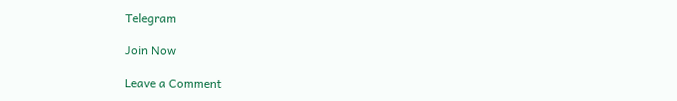Telegram

Join Now

Leave a Comment